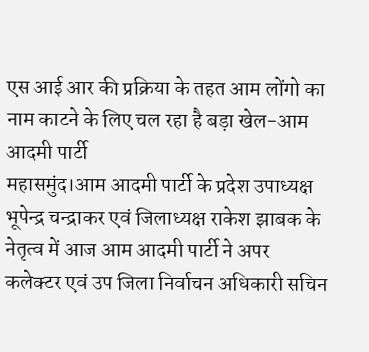एस आई आर की प्रक्रिया के तहत आम लोंगो का नाम काटने के लिए चल रहा है बड़ा खेल-आम आदमी पार्टी
महासमुंद।आम आदमी पार्टी के प्रदेश उपाध्यक्ष भूपेन्द्र चन्द्राकर एवं जिलाध्यक्ष राकेश झाबक के नेतृत्व में आज आम आदमी पार्टी ने अपर कलेक्टर एवं उप जिला निर्वाचन अधिकारी सचिन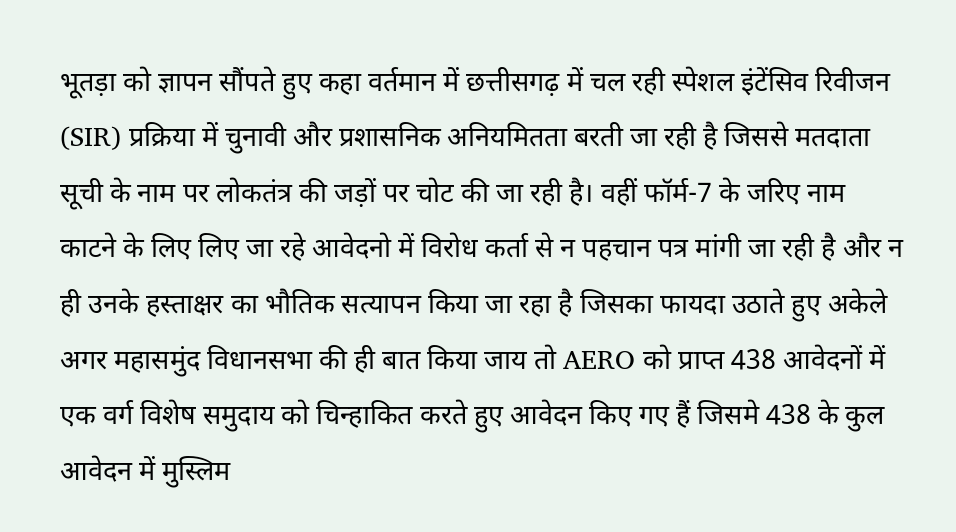भूतड़ा को ज्ञापन सौंपते हुए कहा वर्तमान में छत्तीसगढ़ में चल रही स्पेशल इंटेंसिव रिवीजन (SIR) प्रक्रिया में चुनावी और प्रशासनिक अनियमितता बरती जा रही है जिससे मतदाता सूची के नाम पर लोकतंत्र की जड़ों पर चोट की जा रही है। वहीं फॉर्म-7 के जरिए नाम काटने के लिए लिए जा रहे आवेदनो में विरोध कर्ता से न पहचान पत्र मांगी जा रही है और न ही उनके हस्ताक्षर का भौतिक सत्यापन किया जा रहा है जिसका फायदा उठाते हुए अकेले अगर महासमुंद विधानसभा की ही बात किया जाय तो AERO को प्राप्त 438 आवेदनों में एक वर्ग विशेष समुदाय को चिन्हाकित करते हुए आवेदन किए गए हैं जिसमे 438 के कुल आवेदन में मुस्लिम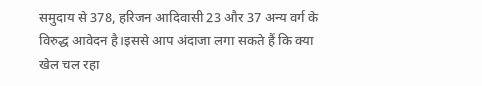समुदाय से 378, हरिजन आदिवासी 23 और 37 अन्य वर्ग के विरुद्ध आवेदन है।इससे आप अंदाजा लगा सकते हैं कि क्या खेल चल रहा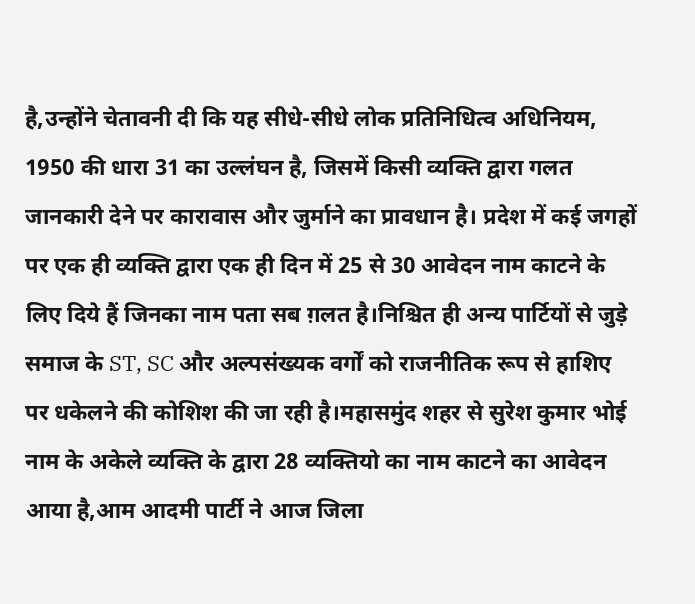है,उन्होंने चेतावनी दी कि यह सीधे-सीधे लोक प्रतिनिधित्व अधिनियम, 1950 की धारा 31 का उल्लंघन है, जिसमें किसी व्यक्ति द्वारा गलत जानकारी देने पर कारावास और जुर्माने का प्रावधान है। प्रदेश में कई जगहों पर एक ही व्यक्ति द्वारा एक ही दिन में 25 से 30 आवेदन नाम काटने के लिए दिये हैं जिनका नाम पता सब ग़लत है।निश्चित ही अन्य पार्टियों से जुड़े समाज के ST, SC और अल्पसंख्यक वर्गों को राजनीतिक रूप से हाशिए पर धकेलने की कोशिश की जा रही है।महासमुंद शहर से सुरेश कुमार भोई नाम के अकेले व्यक्ति के द्वारा 28 व्यक्तियो का नाम काटने का आवेदन आया है,आम आदमी पार्टी ने आज जिला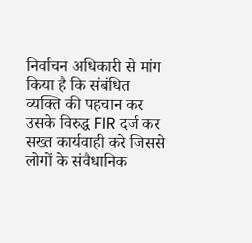निर्वाचन अधिकारी से मांग किया है कि संबंधित व्यक्ति की पहचान कर उसके विरुद्ध FIR दर्ज कर सख्त कार्यवाही करे जिससे लोगों के संवैधानिक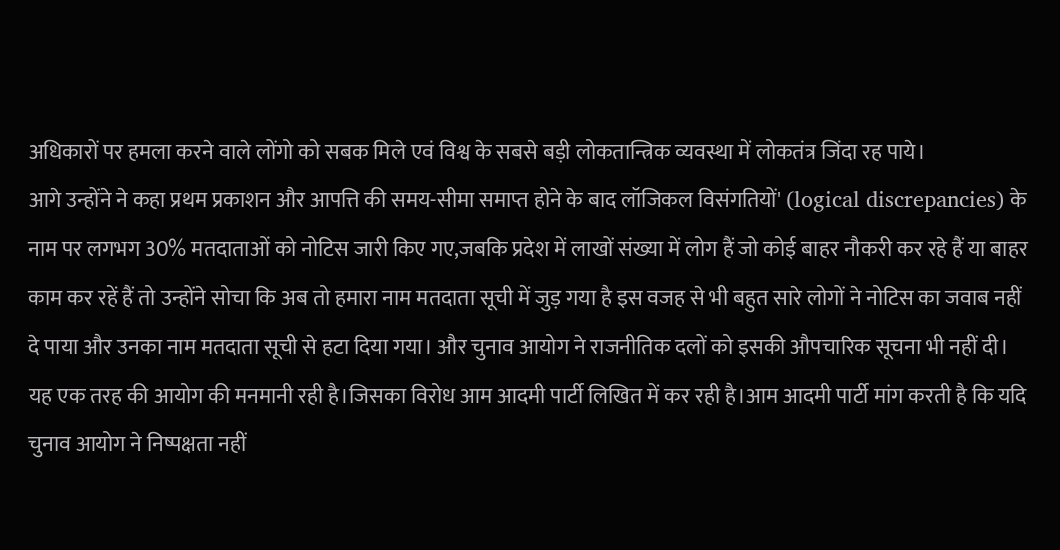अधिकारों पर हमला करने वाले लोंगो को सबक मिले एवं विश्व के सबसे बड़ी लोकतान्त्रिक व्यवस्था में लोकतंत्र जिंदा रह पाये।
आगे उन्होंने ने कहा प्रथम प्रकाशन और आपत्ति की समय-सीमा समाप्त होने के बाद लॉजिकल विसंगतियों' (logical discrepancies) के नाम पर लगभग 30% मतदाताओं को नोटिस जारी किए गए,जबकि प्रदेश में लाखों संख्या में लोग हैं जो कोई बाहर नौकरी कर रहे हैं या बाहर काम कर रहें हैं तो उन्होंने सोचा कि अब तो हमारा नाम मतदाता सूची में जुड़ गया है इस वजह से भी बहुत सारे लोगों ने नोटिस का जवाब नहीं दे पाया और उनका नाम मतदाता सूची से हटा दिया गया। और चुनाव आयोग ने राजनीतिक दलों को इसकी औपचारिक सूचना भी नहीं दी। यह एक तरह की आयोग की मनमानी रही है।जिसका विरोध आम आदमी पार्टी लिखित में कर रही है।आम आदमी पार्टी मांग करती है कि यदि चुनाव आयोग ने निष्पक्षता नहीं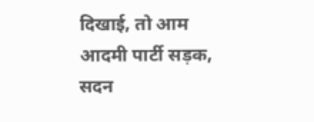दिखाई, तो आम आदमी पार्टी सड़क, सदन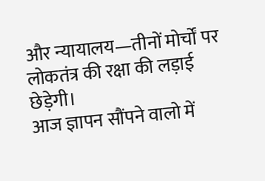और न्यायालय—तीनों मोर्चों पर लोकतंत्र की रक्षा की लड़ाई छेड़ेगी।
आज ज्ञापन सौंपने वालो में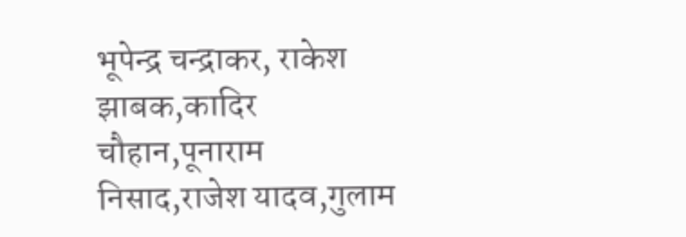भूपेन्द्र चन्द्राकर, राकेश झाबक,कादिर चौहान,पूनाराम निसाद,राजेश यादव,गुलाम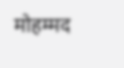मोहम्मद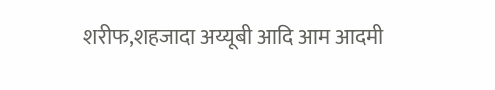शरीफ,शहजादा अय्यूबी आदि आम आदमी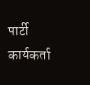पार्टी कार्यकर्ता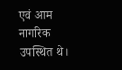एवं आम नागरिक उपस्थित थे।